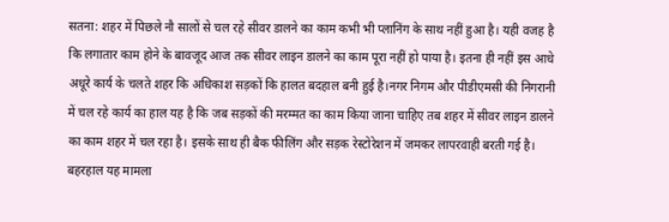सतना: शहर में पिछले नौ सालों से चल रहे सीवर डालने का काम कभी भी प्लानिंग के साथ नहीं हुआ है। यही वजह है कि लगातार काम होने के बावजूद आज तक सीवर लाइन डालने का काम पूरा नहीं हो पाया है। इतना ही नहीं इस आधे अधूरे कार्य के चलते शहर कि अधिकाश सड़कों कि हालत बदहाल बनी हुई है।नगर निगम और पीडीएमसी की निगरानी में चल रहे कार्य का हाल यह है कि जब सड़कों की मरम्मत का काम किया जाना चाहिए तब शहर में सीवर लाइन डालने का काम शहर में चल रहा है। इसके साथ ही बैक फीलिंग और सड़क रेस्टोरेशन में जमकर लापरवाही बरती गई है। बहरहाल यह मामला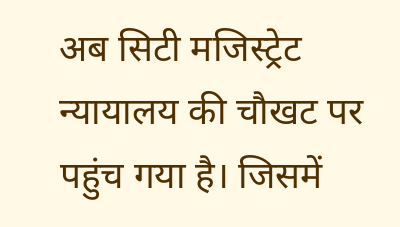अब सिटी मजिस्ट्रेट न्यायालय की चौखट पर पहुंच गया है। जिसमें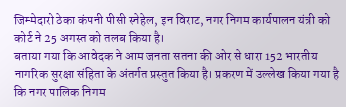जिम्मेदारो ठेका कंपनी पीसी स्नेहेल, इन विराट, नगर निगम कार्यपालन यंत्री को कोर्ट ने 25 अगस्त को तलब किया है।
बताया गया कि आवेदक ने आम जनता सतना की ओर से धारा 152 भारतीय नागरिक सुरक्षा संहिता के अंतर्गत प्रस्तुत किया है। प्रकरण में उल्लेख किया गया है कि नगर पालिक निगम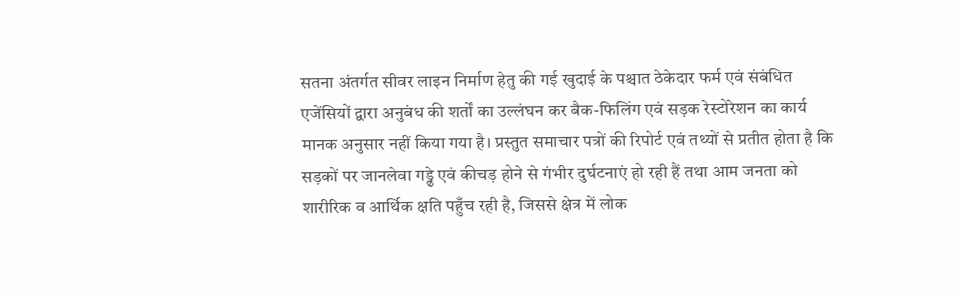सतना अंतर्गत सीवर लाइन निर्माण हेतु की गई खुदाई के पश्चात ठेकेदार फर्म एवं संबंधित एजेंसियों द्वारा अनुबंध की शर्तों का उल्लंघन कर बैक-फिलिंग एवं सड़क रेस्टोरेशन का कार्य मानक अनुसार नहीं किया गया है। प्रस्तुत समाचार पत्रों की रिपोर्ट एवं तथ्यों से प्रतीत होता है कि सड़कों पर जानलेवा गड्ढे एवं कीचड़ होने से गंभीर दुर्घटनाएं हो रही हैं तथा आम जनता को शारीरिक व आर्थिक क्षति पहुँच रही है, जिससे क्षेत्र में लोक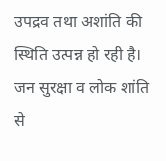उपद्रव तथा अशांति की स्थिति उत्पन्न हो रही है।
जन सुरक्षा व लोक शांति से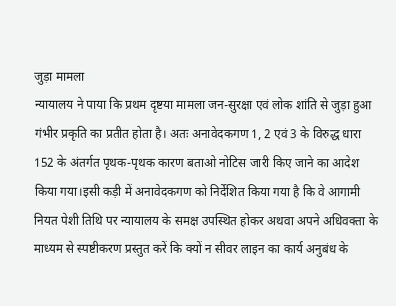जुड़ा मामला
न्यायालय ने पाया कि प्रथम दृष्टया मामला जन-सुरक्षा एवं लोक शांति से जुड़ा हुआ गंभीर प्रकृति का प्रतीत होता है। अतः अनावेदकगण 1, 2 एवं 3 के विरुद्ध धारा 152 के अंतर्गत पृथक-पृथक कारण बताओ नोटिस जारी किए जाने का आदेश किया गया।इसी कड़ी में अनावेदकगण को निर्देशित किया गया है कि वे आगामी नियत पेशी तिथि पर न्यायालय के समक्ष उपस्थित होकर अथवा अपने अधिवक्ता के माध्यम से स्पष्टीकरण प्रस्तुत करें कि क्यों न सीवर लाइन का कार्य अनुबंध के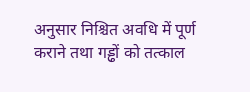अनुसार निश्चित अवधि में पूर्ण कराने तथा गड्ढों को तत्काल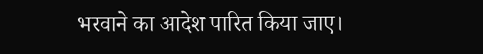भरवाने का आदेश पारित किया जाए।